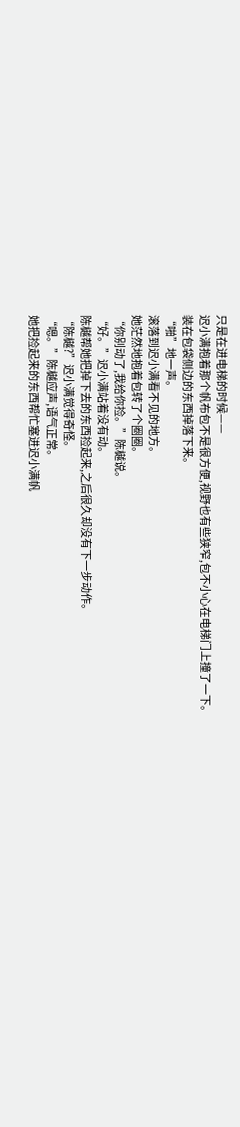只是在进电梯的时候——
迟小满抱着那个帆布包不是很方便,视野也有些狭窄,包不小心在电梯门上撞了一下。
装在包袋侧边的东西掉落下来。
“啪”地一声。
滚落到迟小满看不见的地方。
她茫然地抱着包转了个圈圈。
“你别动了,我给你捡。”陈樾说。
“好。”迟小满站着没有动。
陈樾帮她把掉下去的东西捡起来,之后很久却没有下一步动作。
“陈樾?”迟小满觉得奇怪。
“嗯。”陈樾应声,语气正常。
她把捡起来的东西帮忙塞进迟小满帆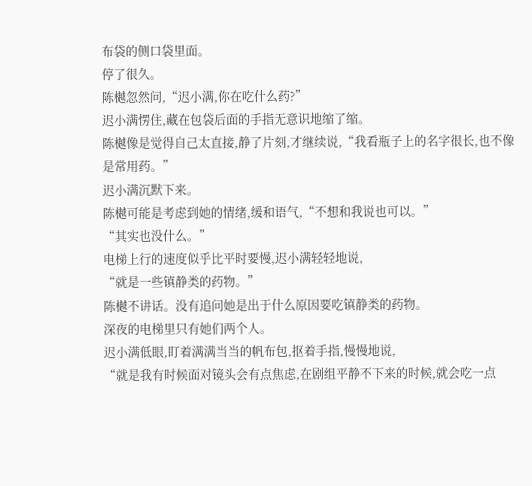布袋的侧口袋里面。
停了很久。
陈樾忽然问,“迟小满,你在吃什么药?”
迟小满愣住,藏在包袋后面的手指无意识地缩了缩。
陈樾像是觉得自己太直接,静了片刻,才继续说,“我看瓶子上的名字很长,也不像是常用药。”
迟小满沉默下来。
陈樾可能是考虑到她的情绪,缓和语气,“不想和我说也可以。”
“其实也没什么。”
电梯上行的速度似乎比平时要慢,迟小满轻轻地说,
“就是一些镇静类的药物。”
陈樾不讲话。没有追问她是出于什么原因要吃镇静类的药物。
深夜的电梯里只有她们两个人。
迟小满低眼,盯着满满当当的帆布包,抠着手指,慢慢地说,
“就是我有时候面对镜头会有点焦虑,在剧组平静不下来的时候,就会吃一点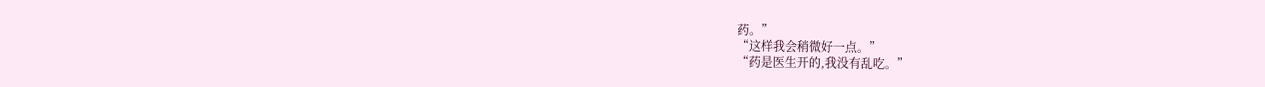药。”
“这样我会稍微好一点。”
“药是医生开的,我没有乱吃。”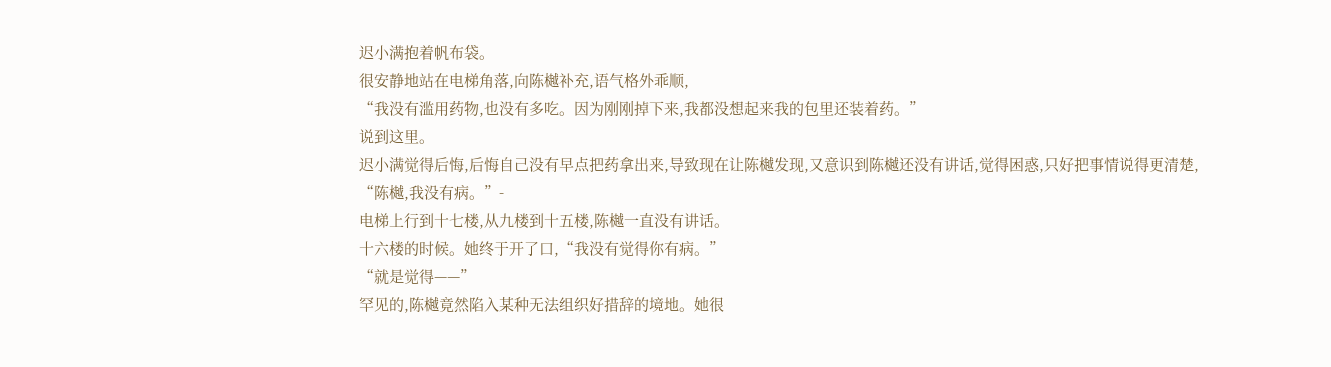迟小满抱着帆布袋。
很安静地站在电梯角落,向陈樾补充,语气格外乖顺,
“我没有滥用药物,也没有多吃。因为刚刚掉下来,我都没想起来我的包里还装着药。”
说到这里。
迟小满觉得后悔,后悔自己没有早点把药拿出来,导致现在让陈樾发现,又意识到陈樾还没有讲话,觉得困惑,只好把事情说得更清楚,
“陈樾,我没有病。”-
电梯上行到十七楼,从九楼到十五楼,陈樾一直没有讲话。
十六楼的时候。她终于开了口,“我没有觉得你有病。”
“就是觉得——”
罕见的,陈樾竟然陷入某种无法组织好措辞的境地。她很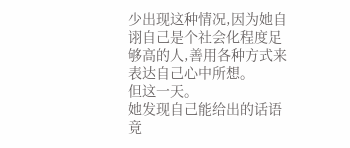少出现这种情况,因为她自诩自己是个社会化程度足够高的人,善用各种方式来表达自己心中所想。
但这一天。
她发现自己能给出的话语竟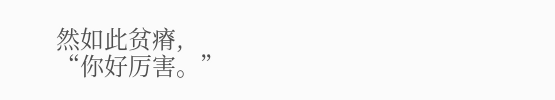然如此贫瘠,
“你好厉害。”